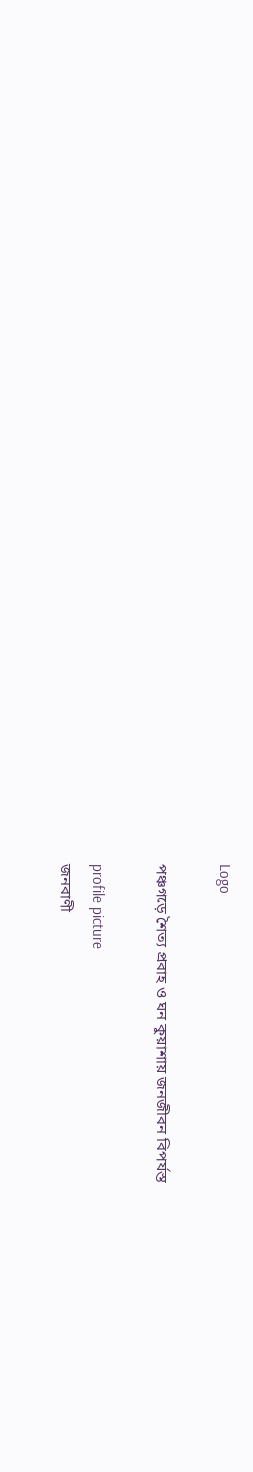Logo

পঞ্চগড়ে শৈত্য প্রবাহ ও ঘন কুয়াশায় জনজীবন বিপর্যস্ত

profile picture
জনবাণী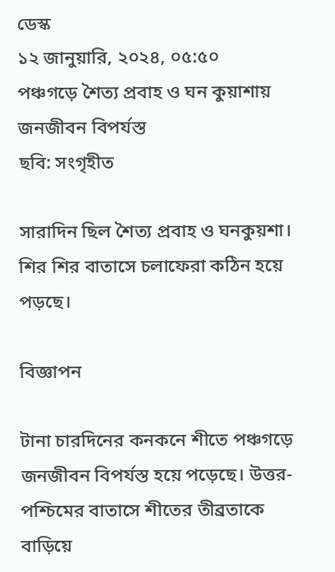ডেস্ক
১২ জানুয়ারি, ২০২৪, ০৫:৫০
পঞ্চগড়ে শৈত্য প্রবাহ ও ঘন কুয়াশায় জনজীবন বিপর্যস্ত
ছবি: সংগৃহীত

সারাদিন ছিল শৈত্য প্রবাহ ও ঘনকুয়শা। শির শির বাতাসে চলাফেরা কঠিন হয়ে পড়ছে।

বিজ্ঞাপন

টানা চারদিনের কনকনে শীতে পঞ্চগড়ে জনজীবন বিপর্যস্ত হয়ে পড়েছে। উত্তর-পশ্চিমের বাতাসে শীতের তীব্রতাকে বাড়িয়ে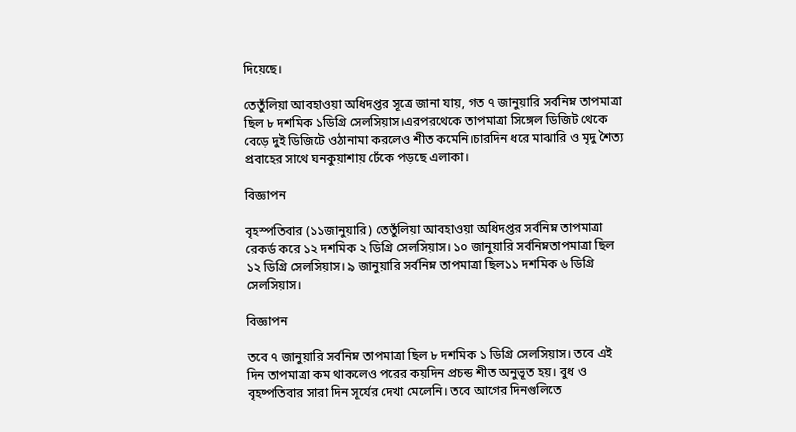দিয়েছে।

তেতুঁলিয়া আবহাওয়া অধিদপ্তর সূত্রে জানা যায়, গত ৭ জানুয়ারি সর্বনিম্ন তাপমাত্রা ছিল ৮ দশমিক ১ডিগ্রি সেলসিয়াস।এরপরথেকে তাপমাত্রা সিঙ্গেল ডিজিট থেকে বেড়ে দুই ডিজিটে ওঠানামা করলেও শীত কমেনি।চারদিন ধরে মাঝারি ও মৃদু শৈত্য প্রবাহের সাথে ঘনকুয়াশায় ঢেঁকে পড়ছে এলাকা।

বিজ্ঞাপন

বৃহস্পতিবার (১১জানুয়ারি) তেতুঁলিয়া আবহাওয়া অধিদপ্তর সর্বনিম্ন তাপমাত্রা রেকর্ড করে ১২ দশমিক ২ ডিগ্রি সেলসিয়াস। ১০ জানুয়ারি সর্বনিম্নতাপমাত্রা ছিল  ১২ ডিগ্রি সেলসিয়াস। ৯ জানুয়ারি সর্বনিম্ন তাপমাত্রা ছিল১১ দশমিক ৬ ডিগ্রি সেলসিয়াস।

বিজ্ঞাপন

তবে ৭ জানুয়ারি সর্বনিম্ন তাপমাত্রা ছিল ৮ দশমিক ১ ডিগ্রি সেলসিয়াস। তবে এই দিন তাপমাত্রা কম থাকলেও পরের কয়দিন প্রচন্ড শীত অনুভূত হয়। বুধ ও বৃহষ্পতিবার সারা দিন সূর্যের দেখা মেলেনি। তবে আগের দিনগুলিতে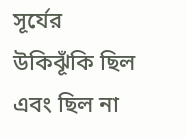সূর্যের উকিঝূঁকি ছিল  এবং ছিল না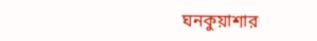ঘনকুয়াশার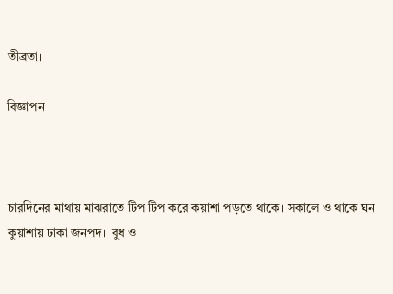তীব্রতা।

বিজ্ঞাপন



চারদিনের মাথায় মাঝরাতে টিপ টিপ করে কয়াশা পড়তে থাকে। সকালে ও থাকে ঘন কুয়াশায় ঢাকা জনপদ।  বুধ ও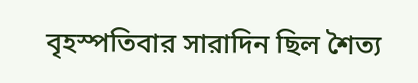বৃহস্পতিবার সারাদিন ছিল শৈত্য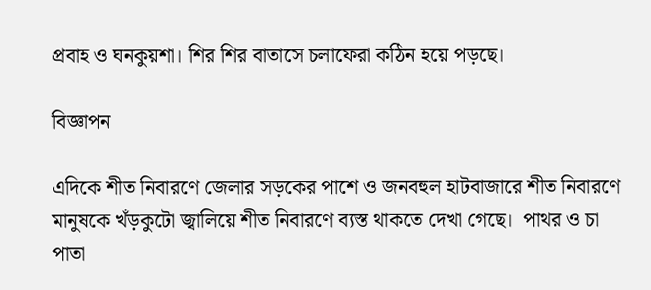প্রবাহ ও ঘনকুয়শা। শির শির বাতাসে চলাফেরা কঠিন হয়ে পড়ছে।

বিজ্ঞাপন

এদিকে শীত নিবারণে জেলার সড়কের পাশে ও জনবহুল হাটবাজারে শীত নিবারণে মানুষকে খঁড়কুটো জ্বালিয়ে শীত নিবারণে ব্যস্ত থাকতে দেখা গেছে।  পাথর ও চা পাতা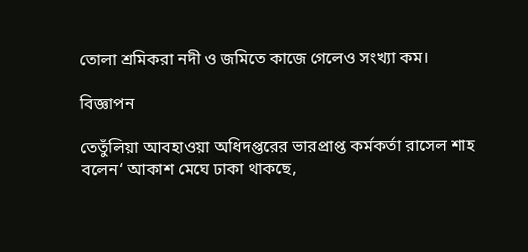তোলা শ্রমিকরা নদী ও জমিতে কাজে গেলেও সংখ্যা কম।

বিজ্ঞাপন

তেতুঁলিয়া আবহাওয়া অধিদপ্তরের ভারপ্রাপ্ত কর্মকর্তা রাসেল শাহ বলেন‘ আকাশ মেঘে ঢাকা থাকছে,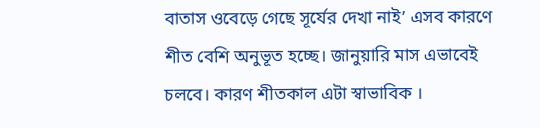বাতাস ওবেড়ে গেছে সূর্যের দেখা নাই’ এসব কারণে শীত বেশি অনুভূত হচ্ছে। জানুয়ারি মাস এভাবেই চলবে। কারণ শীতকাল এটা স্বাভাবিক ।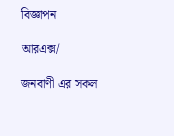বিজ্ঞাপন

আরএক্স/

জনবাণী এর সকল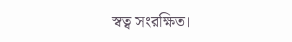স্বত্ব সংরক্ষিত।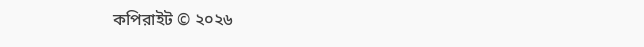কপিরাইট © ২০২৬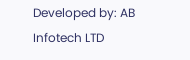Developed by: AB Infotech LTD